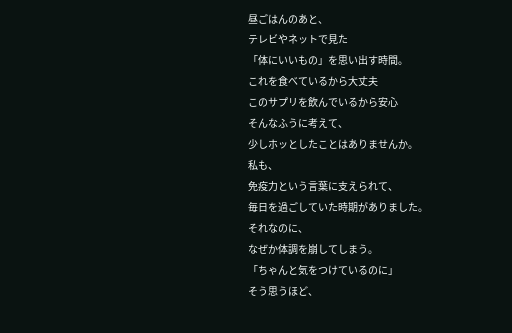昼ごはんのあと、
テレビやネットで見た
「体にいいもの」を思い出す時間。
これを食べているから大丈夫
このサプリを飲んでいるから安心
そんなふうに考えて、
少しホッとしたことはありませんか。
私も、
免疫力という言葉に支えられて、
毎日を過ごしていた時期がありました。
それなのに、
なぜか体調を崩してしまう。
「ちゃんと気をつけているのに」
そう思うほど、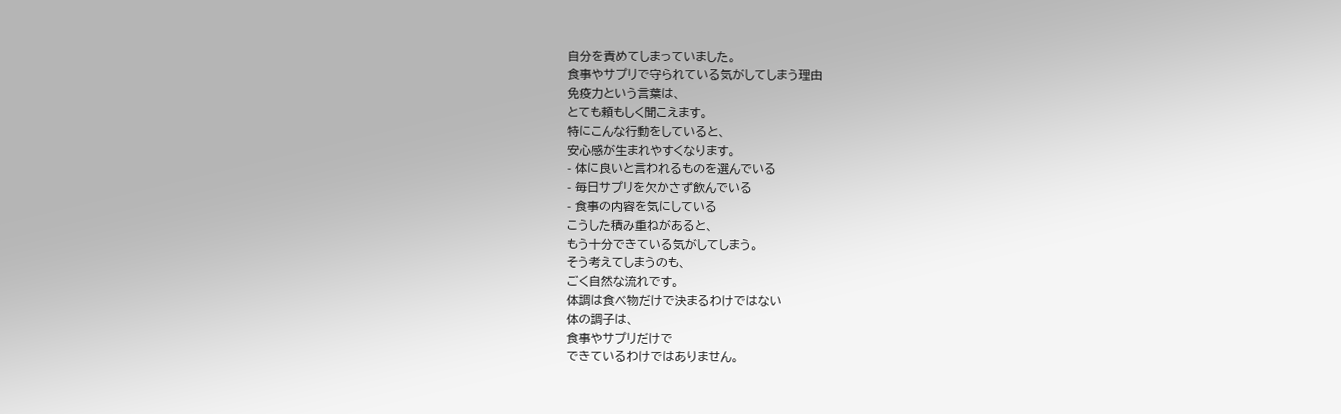自分を責めてしまっていました。
食事やサプリで守られている気がしてしまう理由
免疫力という言葉は、
とても頼もしく聞こえます。
特にこんな行動をしていると、
安心感が生まれやすくなります。
- 体に良いと言われるものを選んでいる
- 毎日サプリを欠かさず飲んでいる
- 食事の内容を気にしている
こうした積み重ねがあると、
もう十分できている気がしてしまう。
そう考えてしまうのも、
ごく自然な流れです。
体調は食べ物だけで決まるわけではない
体の調子は、
食事やサプリだけで
できているわけではありません。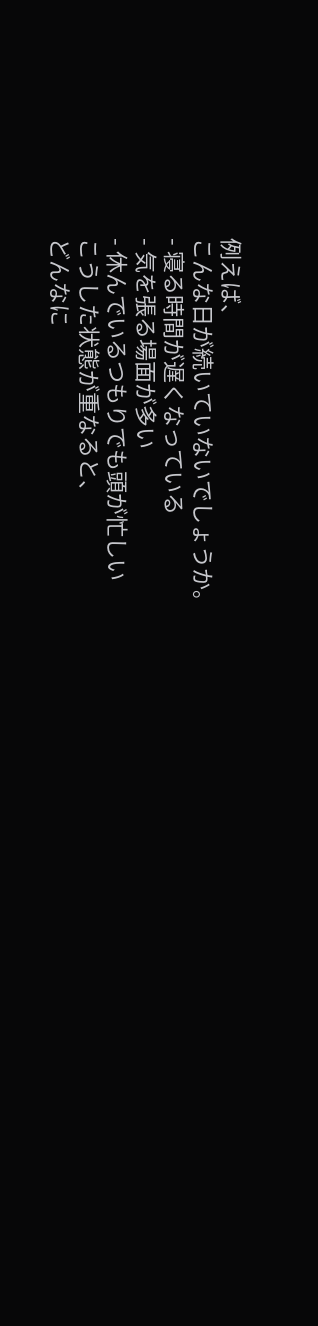例えば、
こんな日が続いていないでしょうか。
- 寝る時間が遅くなっている
- 気を張る場面が多い
- 休んでいるつもりでも頭が忙しい
こうした状態が重なると、
どんなに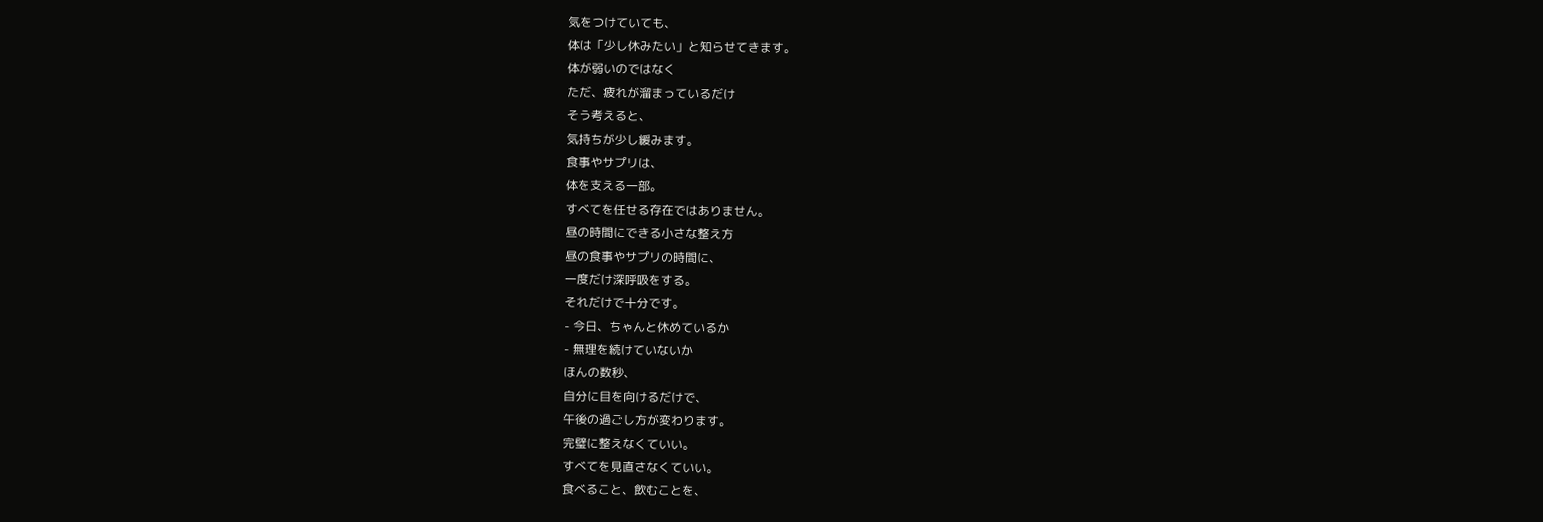気をつけていても、
体は「少し休みたい」と知らせてきます。
体が弱いのではなく
ただ、疲れが溜まっているだけ
そう考えると、
気持ちが少し緩みます。
食事やサプリは、
体を支える一部。
すべてを任せる存在ではありません。
昼の時間にできる小さな整え方
昼の食事やサプリの時間に、
一度だけ深呼吸をする。
それだけで十分です。
- 今日、ちゃんと休めているか
- 無理を続けていないか
ほんの数秒、
自分に目を向けるだけで、
午後の過ごし方が変わります。
完璧に整えなくていい。
すべてを見直さなくていい。
食べること、飲むことを、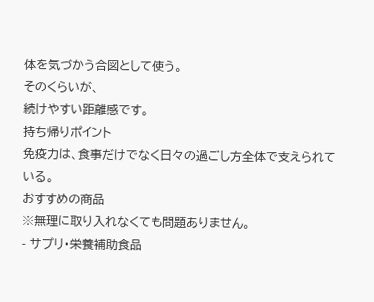体を気づかう合図として使う。
そのくらいが、
続けやすい距離感です。
持ち帰りポイント
免疫力は、食事だけでなく日々の過ごし方全体で支えられている。
おすすめの商品
※無理に取り入れなくても問題ありません。
- サプリ・栄養補助食品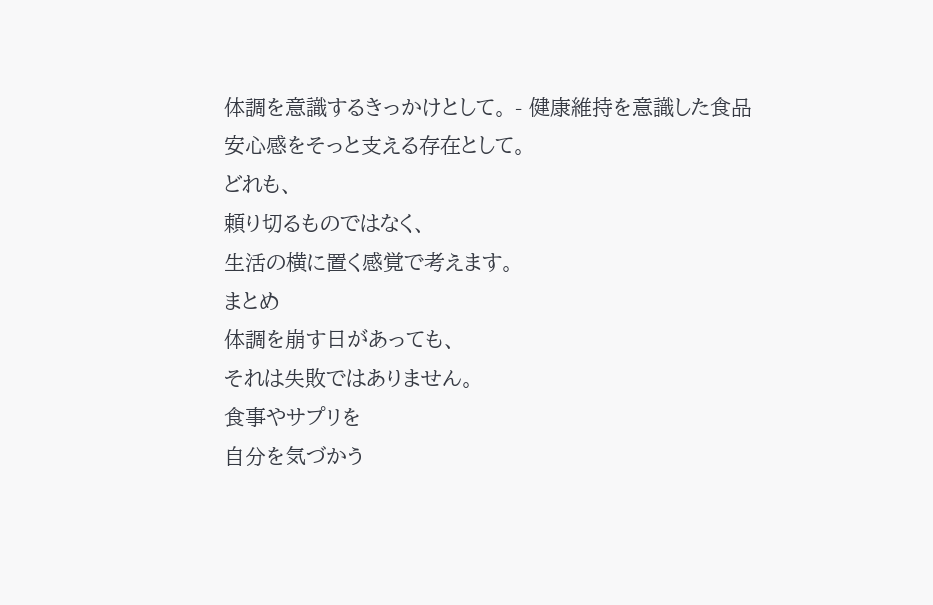体調を意識するきっかけとして。 - 健康維持を意識した食品
安心感をそっと支える存在として。
どれも、
頼り切るものではなく、
生活の横に置く感覚で考えます。
まとめ
体調を崩す日があっても、
それは失敗ではありません。
食事やサプリを
自分を気づかう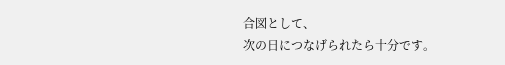合図として、
次の日につなげられたら十分です。